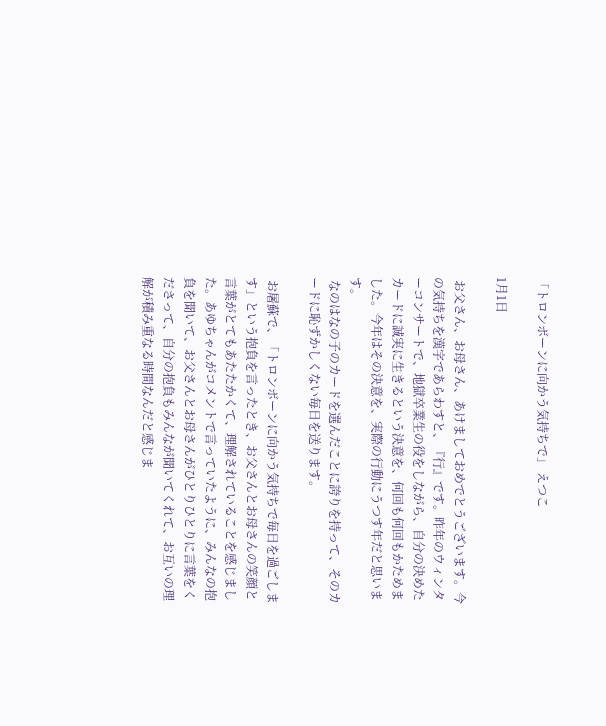「トロンボーンに向かう気持ちで」 えつこ

1月1日

 お父さん、お母さん、あけましておめでとうございます。今の気持ちを漢字であらわすと、『行』です。昨年のウィンターコンサートで、地獄卒業生の役をしながら、自分の決めたカードに誠実に生きるという決意を、何回も何回もかためました。今年はその決意を、実際の行動にうつす年だと思います。
 なのはなの子のカードを選んだことに誇りを持って、そのカードに恥ずかしくない毎日を送ります。

 お屠蘇で、「トロンボーンに向かう気持ちで毎日を過ごします」という抱負を言ったとき、お父さんとお母さんの笑顔と言葉がとてもあたたかくて、理解されていることを感じました。あゆちゃんがコメントで言っていたように、みんなの抱負を聞いて、お父さんとお母さんがひとりひとりに言葉をくださって、自分の抱負もみんなが聞いてくれて、お互いの理解が積み重なる時間なんだと感じま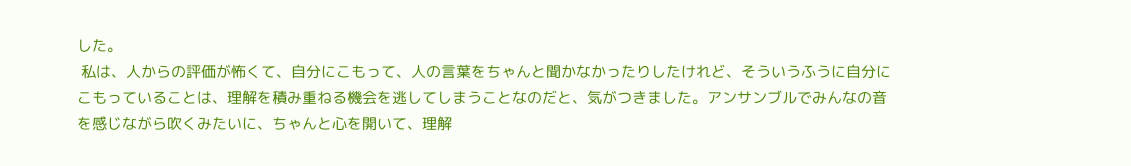した。
 私は、人からの評価が怖くて、自分にこもって、人の言葉をちゃんと聞かなかったりしたけれど、そういうふうに自分にこもっていることは、理解を積み重ねる機会を逃してしまうことなのだと、気がつきました。アンサンブルでみんなの音を感じながら吹くみたいに、ちゃんと心を開いて、理解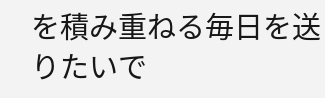を積み重ねる毎日を送りたいで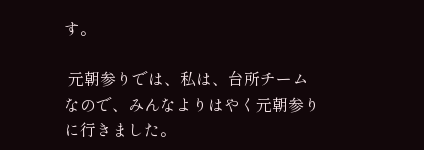す。

 元朝参りでは、私は、台所チームなので、みんなよりはやく元朝参りに行きました。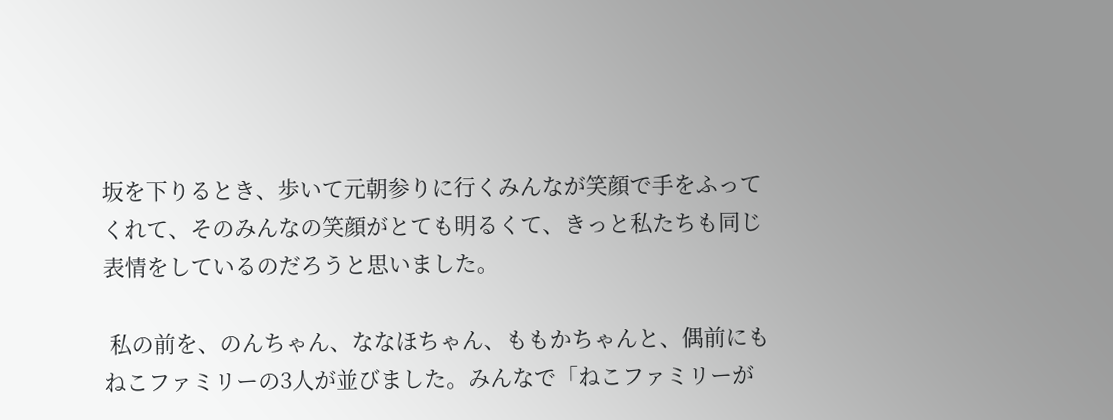坂を下りるとき、歩いて元朝参りに行くみんなが笑顔で手をふってくれて、そのみんなの笑顔がとても明るくて、きっと私たちも同じ表情をしているのだろうと思いました。

 私の前を、のんちゃん、ななほちゃん、ももかちゃんと、偶前にもねこファミリーの3人が並びました。みんなで「ねこファミリーが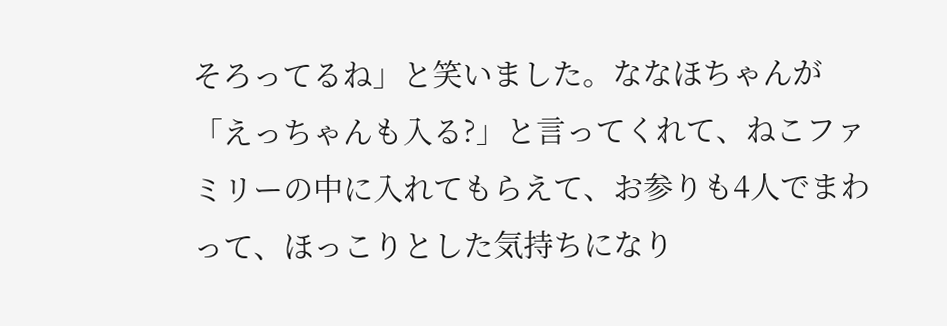そろってるね」と笑いました。ななほちゃんが「えっちゃんも入る?」と言ってくれて、ねこファミリーの中に入れてもらえて、お参りも4人でまわって、ほっこりとした気持ちになり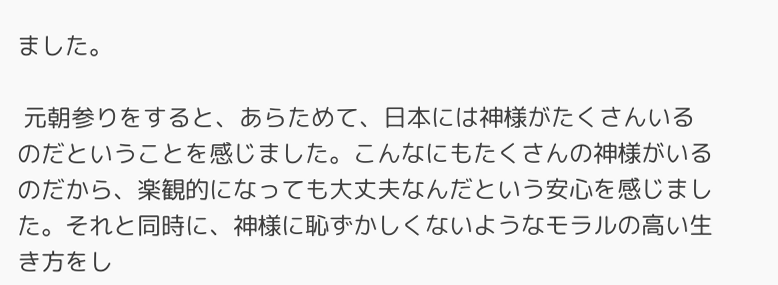ました。

 元朝参りをすると、あらためて、日本には神様がたくさんいるのだということを感じました。こんなにもたくさんの神様がいるのだから、楽観的になっても大丈夫なんだという安心を感じました。それと同時に、神様に恥ずかしくないようなモラルの高い生き方をし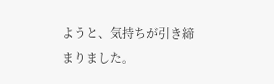ようと、気持ちが引き締まりました。